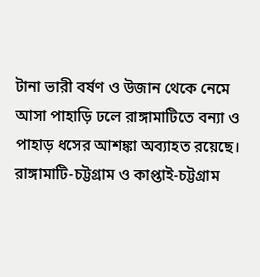টানা ভারী বর্ষণ ও উজান থেকে নেমে আসা পাহাড়ি ঢলে রাঙ্গামাটিতে বন্যা ও পাহাড় ধসের আশঙ্কা অব্যাহত রয়েছে। রাঙ্গামাটি-চট্টগ্রাম ও কাপ্তাই-চট্টগ্রাম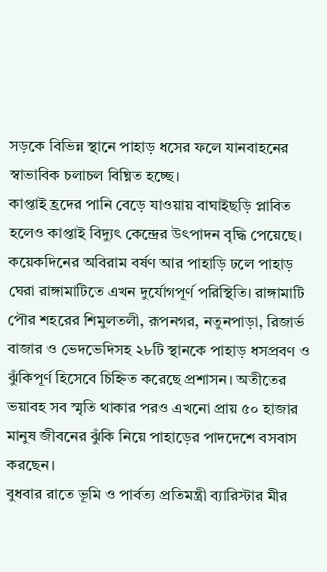সড়কে বিভিন্ন স্থানে পাহাড় ধসের ফলে যানবাহনের স্বাভাবিক চলাচল বিঘ্নিত হচ্ছে।
কাপ্তাই হ্রদের পানি বেড়ে যাওয়ায় বাঘাইছড়ি প্লাবিত হলেও কাপ্তাই বিদ্যুৎ কেন্দ্রের উৎপাদন বৃদ্ধি পেয়েছে।
কয়েকদিনের অবিরাম বর্ষণ আর পাহাড়ি ঢলে পাহাড় ঘেরা রাঙ্গামাটিতে এখন দুর্যোগপূর্ণ পরিস্থিতি। রাঙ্গামাটি পৌর শহরের শিমুলতলী, রূপনগর, নতুনপাড়া, রিজার্ভ বাজার ও ভেদভেদিসহ ২৮টি স্থানকে পাহাড় ধসপ্রবণ ও ঝুঁকিপূর্ণ হিসেবে চিহ্নিত করেছে প্রশাসন। অতীতের ভয়াবহ সব স্মৃতি থাকার পরও এখনো প্রায় ৫০ হাজার মানুষ জীবনের ঝুঁকি নিয়ে পাহাড়ের পাদদেশে বসবাস করছেন।
বুধবার রাতে ভূমি ও পার্বত্য প্রতিমন্ত্রী ব্যারিস্টার মীর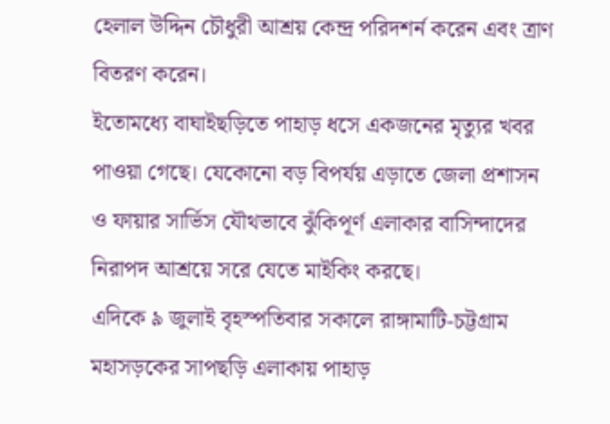হেলাল উদ্দিন চৌধুরী আশ্রয় কেন্দ্র পরিদশর্ন করেন এবং ত্রাণ বিতরণ করেন।
ইতোমধ্যে বাঘাইছড়িতে পাহাড় ধসে একজনের মৃত্যুর খবর পাওয়া গেছে। যেকোনো বড় বিপর্যয় এড়াতে জেলা প্রশাসন ও ফায়ার সার্ভিস যৌথভাবে ঝুঁকিপূর্ণ এলাকার বাসিন্দাদের নিরাপদ আশ্রয়ে সরে যেতে মাইকিং করছে।
এদিকে ৯ জুলাই বৃহস্পতিবার সকালে রাঙ্গামাটি-চট্টগ্রাম মহাসড়কের সাপছড়ি এলাকায় পাহাড়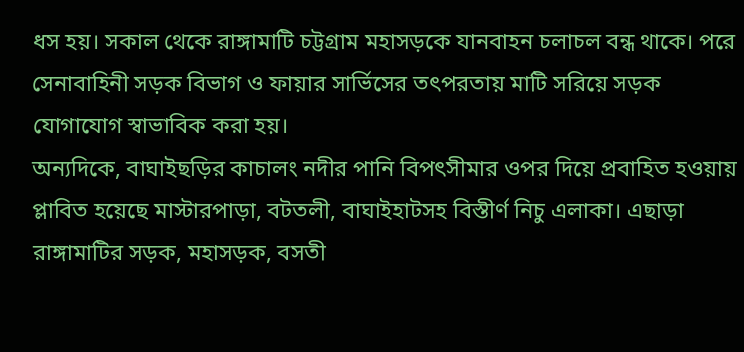ধস হয়। সকাল থেকে রাঙ্গামাটি চট্টগ্রাম মহাসড়কে যানবাহন চলাচল বন্ধ থাকে। পরে সেনাবাহিনী সড়ক বিভাগ ও ফায়ার সার্ভিসের তৎপরতায় মাটি সরিয়ে সড়ক যোগাযোগ স্বাভাবিক করা হয়।
অন্যদিকে, বাঘাইছড়ির কাচালং নদীর পানি বিপৎসীমার ওপর দিয়ে প্রবাহিত হওয়ায় প্লাবিত হয়েছে মাস্টারপাড়া, বটতলী, বাঘাইহাটসহ বিস্তীর্ণ নিচু এলাকা। এছাড়া রাঙ্গামাটির সড়ক, মহাসড়ক, বসতী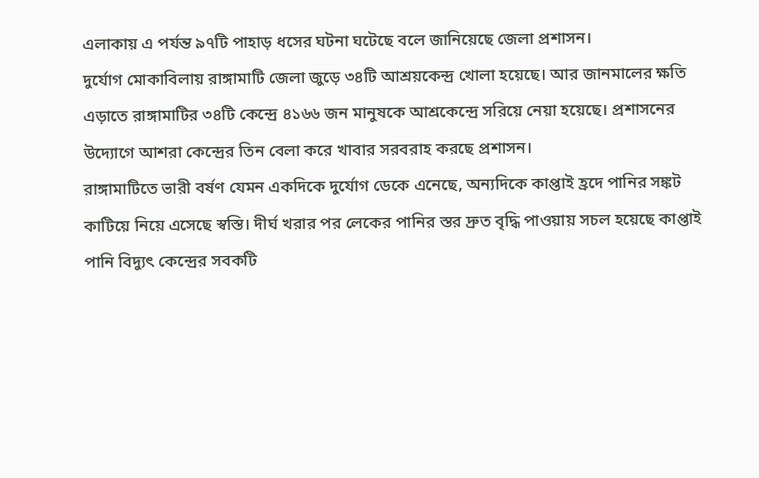এলাকায় এ পর্যন্ত ৯৭টি পাহাড় ধসের ঘটনা ঘটেছে বলে জানিয়েছে জেলা প্রশাসন।
দুর্যোগ মোকাবিলায় রাঙ্গামাটি জেলা জুড়ে ৩৪টি আশ্রয়কেন্দ্র খোলা হয়েছে। আর জানমালের ক্ষতি এড়াতে রাঙ্গামাটির ৩৪টি কেন্দ্রে ৪১৬৬ জন মানুষকে আশ্রকেন্দ্রে সরিয়ে নেয়া হয়েছে। প্রশাসনের উদ্যোগে আশরা কেন্দ্রের তিন বেলা করে খাবার সরবরাহ করছে প্রশাসন।
রাঙ্গামাটিতে ভারী বর্ষণ যেমন একদিকে দুর্যোগ ডেকে এনেছে, অন্যদিকে কাপ্তাই হ্রদে পানির সঙ্কট কাটিয়ে নিয়ে এসেছে স্বস্তি। দীর্ঘ খরার পর লেকের পানির স্তর দ্রুত বৃদ্ধি পাওয়ায় সচল হয়েছে কাপ্তাই পানি বিদ্যুৎ কেন্দ্রের সবকটি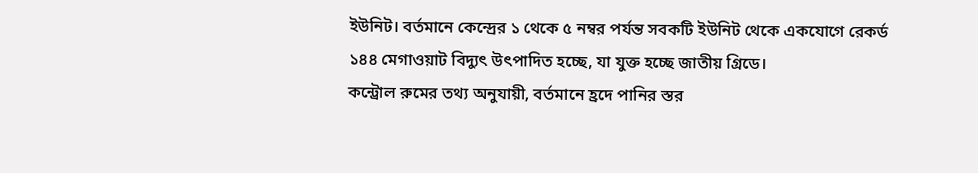ইউনিট। বর্তমানে কেন্দ্রের ১ থেকে ৫ নম্বর পর্যন্ত সবকটি ইউনিট থেকে একযোগে রেকর্ড ১৪৪ মেগাওয়াট বিদ্যুৎ উৎপাদিত হচ্ছে, যা যুক্ত হচ্ছে জাতীয় গ্রিডে।
কন্ট্রোল রুমের তথ্য অনুযায়ী, বর্তমানে হ্রদে পানির স্তর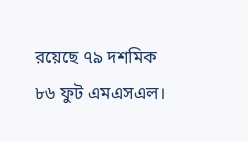রয়েছে ৭৯ দশমিক ৮৬ ফুট এমএসএল।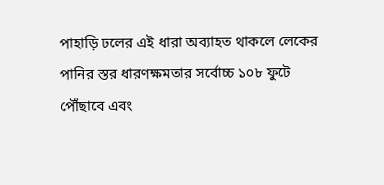পাহাড়ি ঢলের এই ধারা অব্যাহত থাকলে লেকের পানির স্তর ধারণক্ষমতার সর্বোচ্চ ১০৮ ফুটে পৌঁছাবে এবং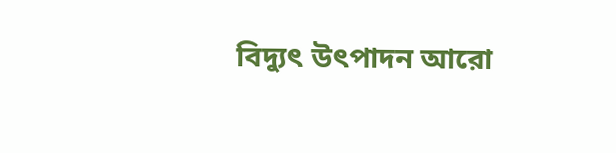বিদ্যুৎ উৎপাদন আরো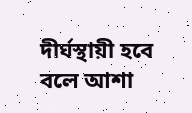দীর্ঘস্থায়ী হবে বলে আশা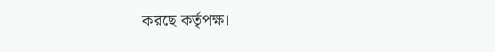করছে কর্তৃপক্ষ।